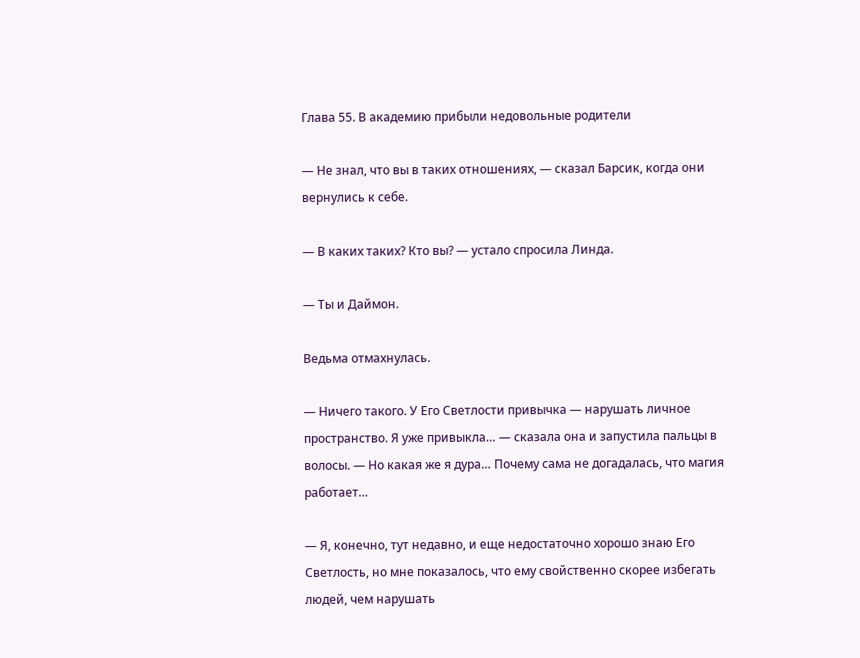Глава 55. В академию прибыли недовольные родители

— Не знал, что вы в таких отношениях, — сказал Барсик, когда они вернулись к себе.

— В каких таких? Кто вы? — устало спросила Линда.

— Ты и Даймон.

Ведьма отмахнулась.

— Ничего такого. У Его Светлости привычка — нарушать личное пространство. Я уже привыкла… — сказала она и запустила пальцы в волосы. — Но какая же я дура… Почему сама не догадалась, что магия работает…

— Я, конечно, тут недавно, и еще недостаточно хорошо знаю Его Светлость, но мне показалось, что ему свойственно скорее избегать людей, чем нарушать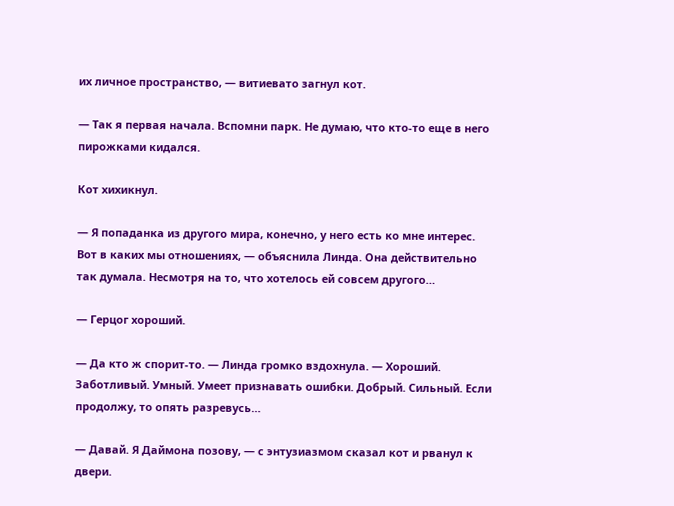их личное пространство, — витиевато загнул кот.

— Так я первая начала. Вспомни парк. Не думаю, что кто-то еще в него пирожками кидался.

Кот хихикнул.

— Я попаданка из другого мира, конечно, у него есть ко мне интерес. Вот в каких мы отношениях, — объяснила Линда. Она действительно так думала. Несмотря на то, что хотелось ей совсем другого…

— Герцог хороший.

— Да кто ж спорит-то. — Линда громко вздохнула. — Хороший. Заботливый. Умный. Умеет признавать ошибки. Добрый. Сильный. Если продолжу, то опять разревусь…

— Давай. Я Даймона позову, — с энтузиазмом сказал кот и рванул к двери.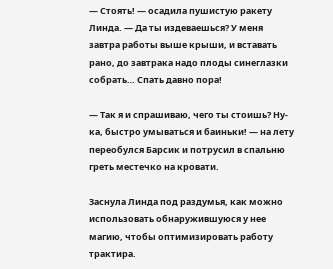— Стоять! — осадила пушистую ракету Линда. — Да ты издеваешься? У меня завтра работы выше крыши, и вставать рано, до завтрака надо плоды синеглазки собрать… Спать давно пора!

— Так я и спрашиваю, чего ты стоишь? Ну-ка, быстро умываться и баиньки! — на лету переобулся Барсик и потрусил в спальню греть местечко на кровати.

Заснула Линда под раздумья, как можно использовать обнаружившуюся у нее магию, чтобы оптимизировать работу трактира.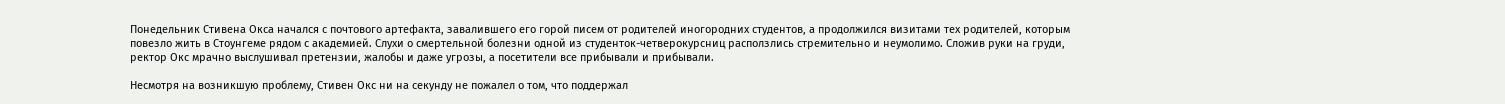Понедельник Стивена Окса начался с почтового артефакта, завалившего его горой писем от родителей иногородних студентов, а продолжился визитами тех родителей, которым повезло жить в Стоунгеме рядом с академией. Слухи о смертельной болезни одной из студенток-четверокурсниц расползлись стремительно и неумолимо. Сложив руки на груди, ректор Окс мрачно выслушивал претензии, жалобы и даже угрозы, а посетители все прибывали и прибывали.

Несмотря на возникшую проблему, Стивен Окс ни на секунду не пожалел о том, что поддержал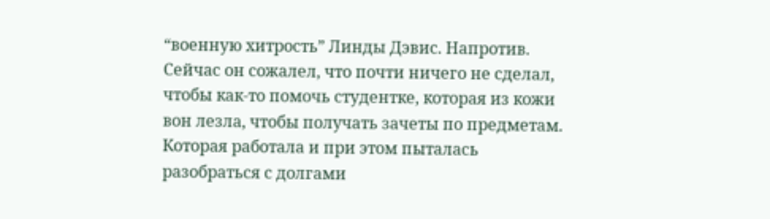“военную хитрость” Линды Дэвис. Напротив. Сейчас он сожалел, что почти ничего не сделал, чтобы как-то помочь студентке, которая из кожи вон лезла, чтобы получать зачеты по предметам. Которая работала и при этом пыталась разобраться с долгами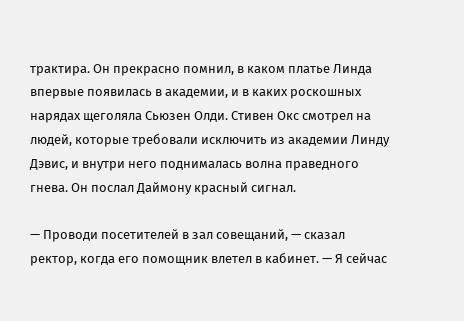трактира. Он прекрасно помнил, в каком платье Линда впервые появилась в академии, и в каких роскошных нарядах щеголяла Сьюзен Олди. Стивен Окс смотрел на людей, которые требовали исключить из академии Линду Дэвис, и внутри него поднималась волна праведного гнева. Он послал Даймону красный сигнал.

— Проводи посетителей в зал совещаний, — сказал ректор, когда его помощник влетел в кабинет. — Я сейчас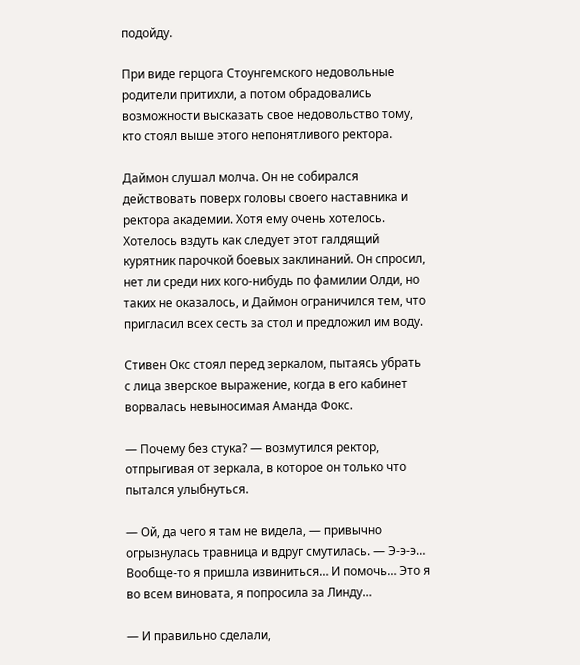подойду.

При виде герцога Стоунгемского недовольные родители притихли, а потом обрадовались возможности высказать свое недовольство тому, кто стоял выше этого непонятливого ректора.

Даймон слушал молча. Он не собирался действовать поверх головы своего наставника и ректора академии. Хотя ему очень хотелось. Хотелось вздуть как следует этот галдящий курятник парочкой боевых заклинаний. Он спросил, нет ли среди них кого-нибудь по фамилии Олди, но таких не оказалось, и Даймон ограничился тем, что пригласил всех сесть за стол и предложил им воду.

Стивен Окс стоял перед зеркалом, пытаясь убрать с лица зверское выражение, когда в его кабинет ворвалась невыносимая Аманда Фокс.

— Почему без стука? — возмутился ректор, отпрыгивая от зеркала, в которое он только что пытался улыбнуться.

— Ой, да чего я там не видела, — привычно огрызнулась травница и вдруг смутилась. — Э-э-э… Вообще-то я пришла извиниться… И помочь… Это я во всем виновата, я попросила за Линду…

— И правильно сделали,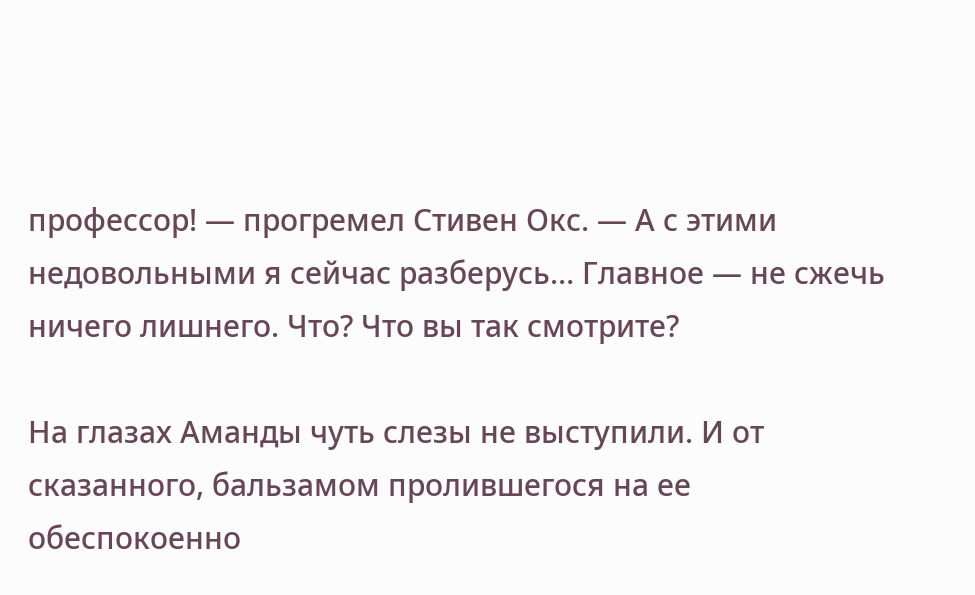профессор! — прогремел Стивен Окс. — А с этими недовольными я сейчас разберусь… Главное — не сжечь ничего лишнего. Что? Что вы так смотрите?

На глазах Аманды чуть слезы не выступили. И от сказанного, бальзамом пролившегося на ее обеспокоенно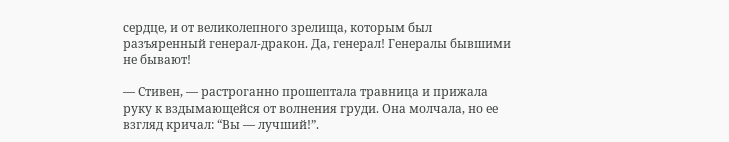сердце, и от великолепного зрелища, которым был разъяренный генерал-дракон. Да, генерал! Генералы бывшими не бывают!

— Стивен, — растроганно прошептала травница и прижала руку к вздымающейся от волнения груди. Она молчала, но ее взгляд кричал: “Вы — лучший!”.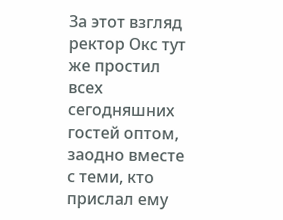За этот взгляд ректор Окс тут же простил всех сегодняшних гостей оптом, заодно вместе с теми, кто прислал ему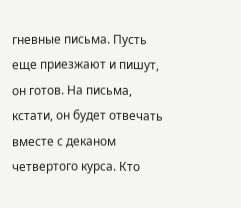гневные письма. Пусть еще приезжают и пишут, он готов. На письма, кстати, он будет отвечать вместе с деканом четвертого курса. Кто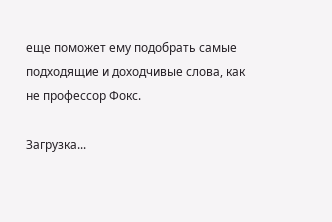еще поможет ему подобрать самые подходящие и доходчивые слова, как не профессор Фокс.

Загрузка...